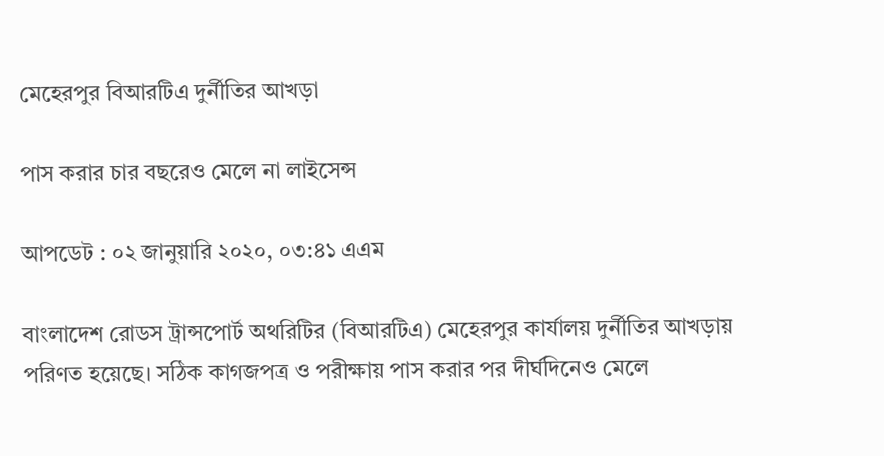মেহেরপুর বিআরটিএ দুর্নীতির আখড়া

পাস করার চার বছরেও মেলে না লাইসেন্স

আপডেট : ০২ জানুয়ারি ২০২০, ০৩:৪১ এএম

বাংলাদেশ রোডস ট্রান্সপোর্ট অথরিটির (বিআরটিএ) মেহেরপুর কার্যালয় দুর্নীতির আখড়ায় পরিণত হয়েছে। সঠিক কাগজপত্র ও পরীক্ষায় পাস করার পর দীর্ঘদিনেও মেলে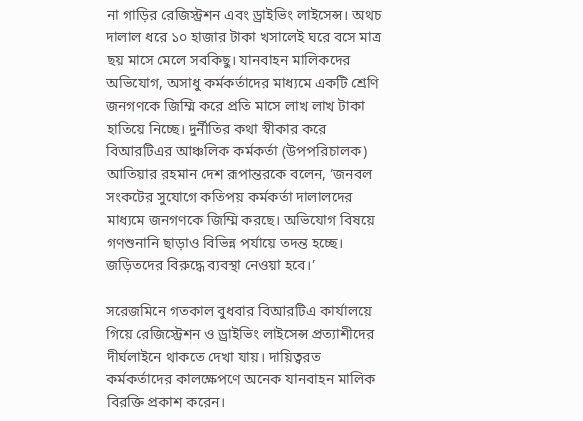না গাড়ির রেজিস্ট্রশন এবং ড্রাইভিং লাইসেন্স। অথচ দালাল ধরে ১০ হাজার টাকা খসালেই ঘরে বসে মাত্র ছয় মাসে মেলে সবকিছু। যানবাহন মালিকদের অভিযোগ, অসাধু কর্মকর্তাদের মাধ্যমে একটি শ্রেণি জনগণকে জিম্মি করে প্রতি মাসে লাখ লাখ টাকা হাতিয়ে নিচ্ছে। দুর্নীতির কথা স্বীকার করে বিআরটিএর আঞ্চলিক কর্মকর্তা (উপপরিচালক) আতিয়ার রহমান দেশ রূপান্তরকে বলেন, ‘জনবল সংকটের সুযোগে কতিপয় কর্মকর্তা দালালদের মাধ্যমে জনগণকে জিম্মি করছে। অভিযোগ বিষয়ে গণশুনানি ছাড়াও বিভিন্ন পর্যায়ে তদন্ত হচ্ছে। জড়িতদের বিরুদ্ধে ব্যবস্থা নেওয়া হবে।’

সরেজমিনে গতকাল বুধবার বিআরটিএ কার্যালয়ে গিয়ে রেজিস্ট্রেশন ও ড্রাইভিং লাইসেন্স প্রত্যাশীদের দীর্ঘলাইনে থাকতে দেখা যায়। দায়িত্বরত কর্মকর্তাদের কালক্ষেপণে অনেক যানবাহন মালিক বিরক্তি প্রকাশ করেন।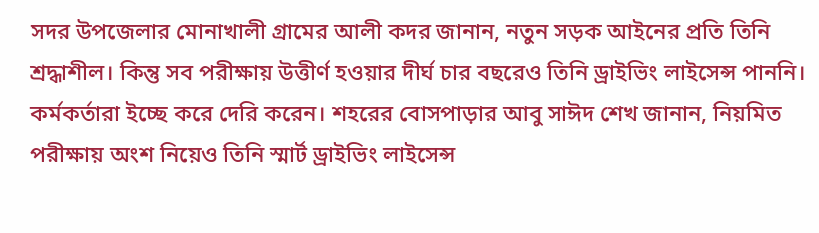সদর উপজেলার মোনাখালী গ্রামের আলী কদর জানান, নতুন সড়ক আইনের প্রতি তিনি শ্রদ্ধাশীল। কিন্তু সব পরীক্ষায় উত্তীর্ণ হওয়ার দীর্ঘ চার বছরেও তিনি ড্রাইভিং লাইসেন্স পাননি। কর্মকর্তারা ইচ্ছে করে দেরি করেন। শহরের বোসপাড়ার আবু সাঈদ শেখ জানান, নিয়মিত পরীক্ষায় অংশ নিয়েও তিনি স্মার্ট ড্রাইভিং লাইসেন্স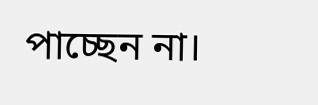পাচ্ছেন না।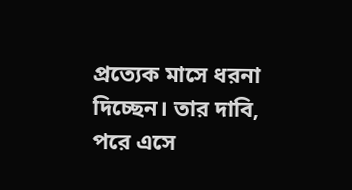প্রত্যেক মাসে ধরনা দিচ্ছেন। তার দাবি, পরে এসে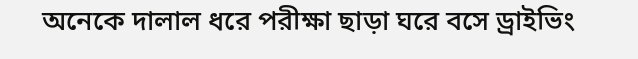অনেকে দালাল ধরে পরীক্ষা ছাড়া ঘরে বসে ড্রাইভিং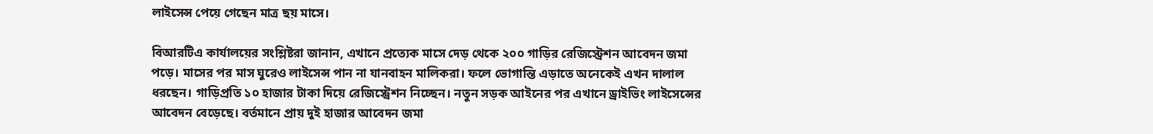লাইসেন্স পেয়ে গেছেন মাত্র ছয় মাসে।

বিআরটিএ কার্যালয়ের সংশ্লিষ্টরা জানান, এখানে প্রত্যেক মাসে দেড় থেকে ২০০ গাড়ির রেজিস্ট্রেশন আবেদন জমা পড়ে। মাসের পর মাস ঘুরেও লাইসেন্স পান না যানবাহন মালিকরা। ফলে ভোগান্তি এড়াতে অনেকেই এখন দালাল ধরছেন। গাড়িপ্রতি ১০ হাজার টাকা দিয়ে রেজিস্ট্রেশন নিচ্ছেন। নতুন সড়ক আইনের পর এখানে ড্রাইভিং লাইসেন্সের আবেদন বেড়েছে। বর্তমানে প্রায় দুই হাজার আবেদন জমা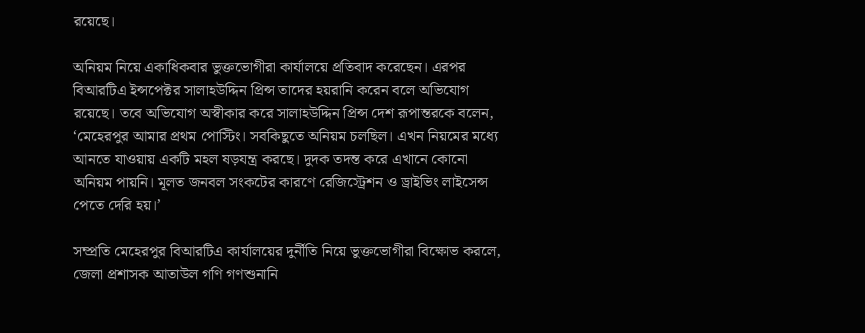রয়েছে।

অনিয়ম নিয়ে একাধিকবার ভুক্তভোগীরা কার্যালয়ে প্রতিবাদ করেছেন। এরপর বিআরটিএ ইন্সপেক্টর সালাহউদ্দিন প্রিন্স তাদের হয়রানি করেন বলে অভিযোগ রয়েছে। তবে অভিযোগ অস্বীকার করে সালাহউদ্দিন প্রিন্স দেশ রূপান্তরকে বলেন, ‘মেহেরপুর আমার প্রথম পোস্টিং। সবকিছুতে অনিয়ম চলছিল। এখন নিয়মের মধ্যে আনতে যাওয়ায় একটি মহল ষড়যন্ত্র করছে। দুদক তদন্ত করে এখানে কোনো অনিয়ম পায়নি। মূলত জনবল সংকটের কারণে রেজিস্ট্রেশন ও ড্রাইভিং লাইসেন্স পেতে দেরি হয়।’

সম্প্রতি মেহেরপুর বিআরটিএ কার্যালয়ের দুর্নীতি নিয়ে ভুক্তভোগীরা বিক্ষোভ করলে, জেলা প্রশাসক আতাউল গণি গণশুনানি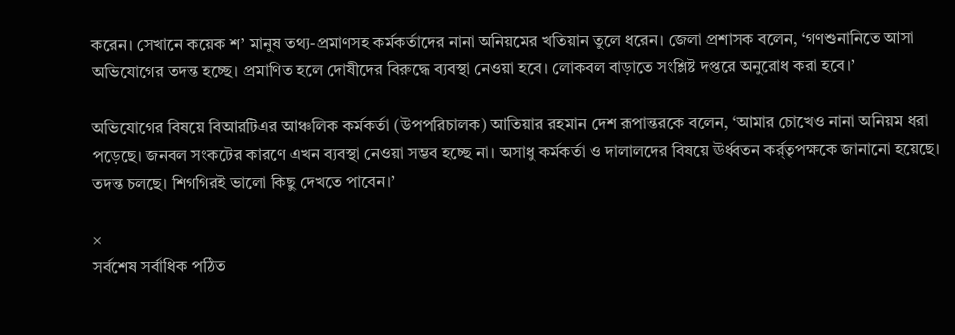করেন। সেখানে কয়েক শ’ মানুষ তথ্য-প্রমাণসহ কর্মকর্তাদের নানা অনিয়মের খতিয়ান তুলে ধরেন। জেলা প্রশাসক বলেন, ‘গণশুনানিতে আসা অভিযোগের তদন্ত হচ্ছে। প্রমাণিত হলে দোষীদের বিরুদ্ধে ব্যবস্থা নেওয়া হবে। লোকবল বাড়াতে সংশ্লিষ্ট দপ্তরে অনুরোধ করা হবে।’

অভিযোগের বিষয়ে বিআরটিএর আঞ্চলিক কর্মকর্তা (উপপরিচালক) আতিয়ার রহমান দেশ রূপান্তরকে বলেন, ‘আমার চোখেও নানা অনিয়ম ধরা পড়েছে। জনবল সংকটের কারণে এখন ব্যবস্থা নেওয়া সম্ভব হচ্ছে না। অসাধু কর্মকর্তা ও দালালদের বিষয়ে ঊর্ধ্বতন কর্র্তৃপক্ষকে জানানো হয়েছে। তদন্ত চলছে। শিগগিরই ভালো কিছু দেখতে পাবেন।’

×
সর্বশেষ সর্বাধিক পঠিত